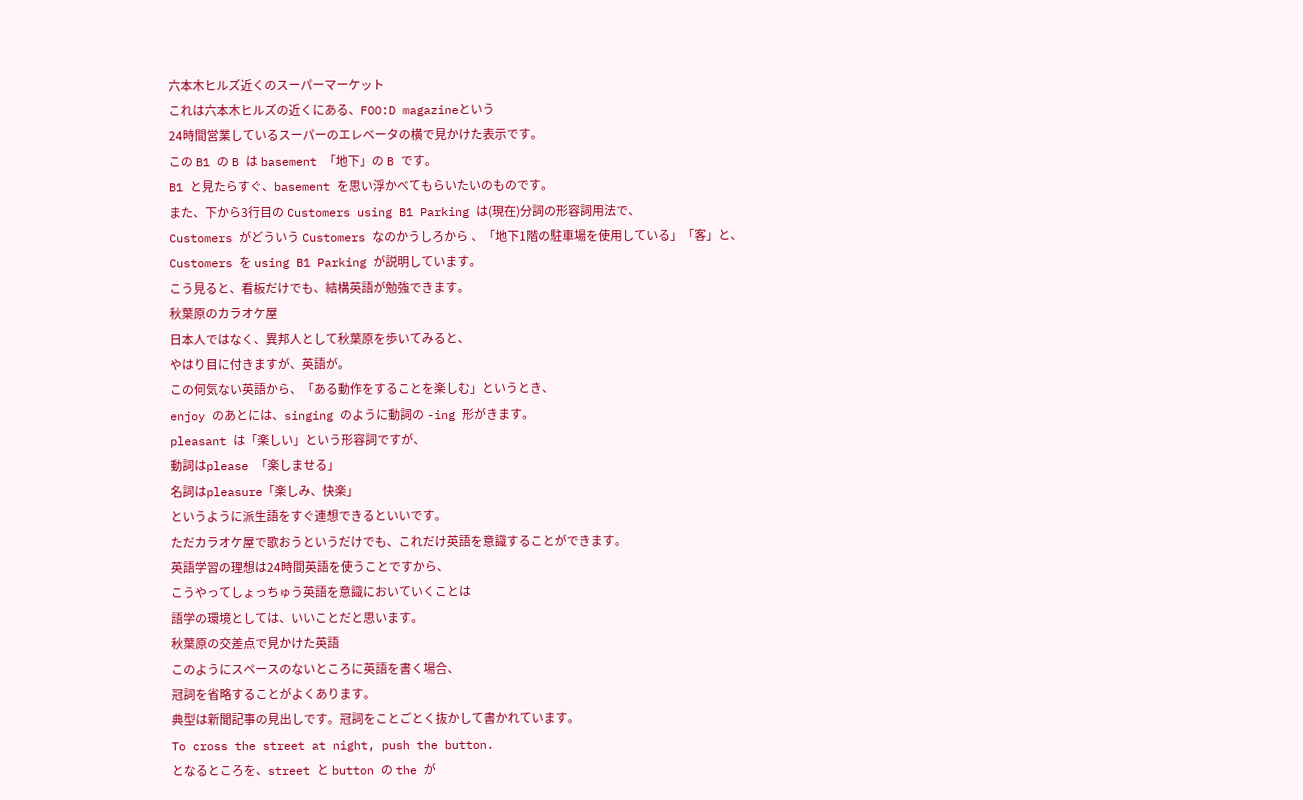六本木ヒルズ近くのスーパーマーケット
これは六本木ヒルズの近くにある、FOO:D magazineという
24時間営業しているスーパーのエレベータの横で見かけた表示です。
この B1 の B は basement 「地下」の B です。
B1 と見たらすぐ、basement を思い浮かべてもらいたいのものです。
また、下から3行目の Customers using B1 Parking は(現在)分詞の形容詞用法で、
Customers がどういう Customers なのかうしろから 、「地下1階の駐車場を使用している」「客」と、
Customers を using B1 Parking が説明しています。
こう見ると、看板だけでも、結構英語が勉強できます。
秋葉原のカラオケ屋
日本人ではなく、異邦人として秋葉原を歩いてみると、
やはり目に付きますが、英語が。
この何気ない英語から、「ある動作をすることを楽しむ」というとき、
enjoy のあとには、singing のように動詞の -ing 形がきます。
pleasant は「楽しい」という形容詞ですが、
動詞はplease 「楽しませる」
名詞はpleasure「楽しみ、快楽」
というように派生語をすぐ連想できるといいです。
ただカラオケ屋で歌おうというだけでも、これだけ英語を意識することができます。
英語学習の理想は24時間英語を使うことですから、
こうやってしょっちゅう英語を意識においていくことは
語学の環境としては、いいことだと思います。
秋葉原の交差点で見かけた英語
このようにスペースのないところに英語を書く場合、
冠詞を省略することがよくあります。
典型は新聞記事の見出しです。冠詞をことごとく抜かして書かれています。
To cross the street at night, push the button.
となるところを、street と button の the が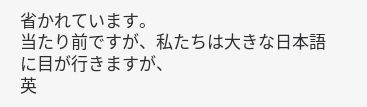省かれています。
当たり前ですが、私たちは大きな日本語に目が行きますが、
英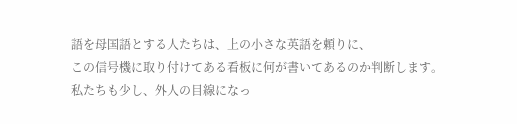語を母国語とする人たちは、上の小さな英語を頼りに、
この信号機に取り付けてある看板に何が書いてあるのか判断します。
私たちも少し、外人の目線になっ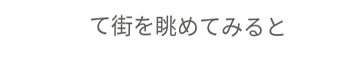て街を眺めてみると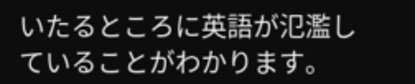いたるところに英語が氾濫していることがわかります。